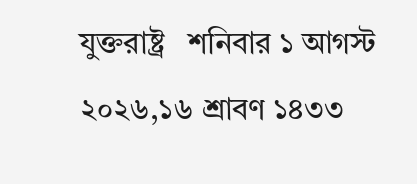যুক্তরাষ্ট্র   শনিবার ১ আগস্ট ২০২৬,১৬ শ্রাবণ ১৪৩৩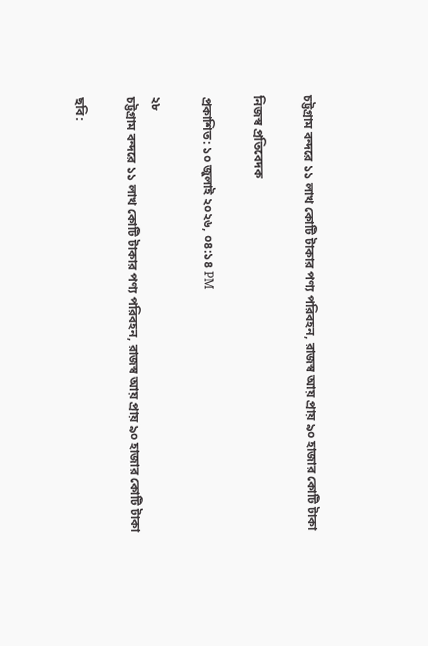চট্টগ্রাম বন্দরে ১১ লাখ কোটি টাকার পণ্য পরিবহন, রাজস্ব আয় প্রায় ৯০ হাজার কোটি টাকা

নিজস্ব প্রতিবেদক

প্রকাশিত: ১০ জুলাই ২০২৬, ০৪:১৪ PM

২৮
চট্টগ্রাম বন্দরে ১১ লাখ কোটি টাকার পণ্য পরিবহন, রাজস্ব আয় প্রায় ৯০ হাজার কোটি টাকা

ছবি: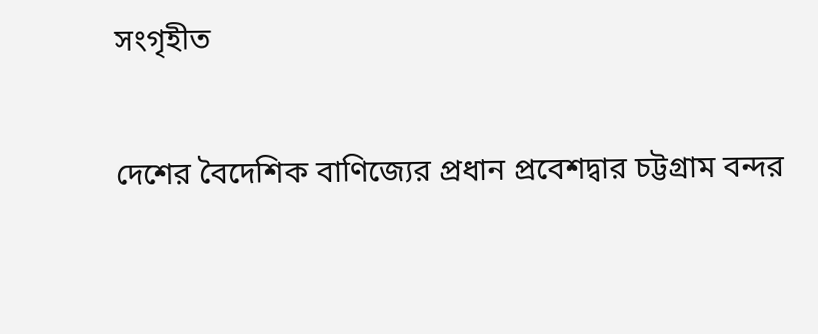সংগৃহীত

দেশের বৈদেশিক বাণিজ্যের প্রধান প্রবেশদ্বার চট্টগ্রাম বন্দর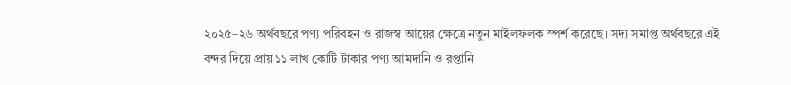২০২৫–২৬ অর্থবছরে পণ্য পরিবহন ও রাজস্ব আয়ের ক্ষেত্রে নতুন মাইলফলক স্পর্শ করেছে। সদ্য সমাপ্ত অর্থবছরে এই বন্দর দিয়ে প্রায় ১১ লাখ কোটি টাকার পণ্য আমদানি ও রপ্তানি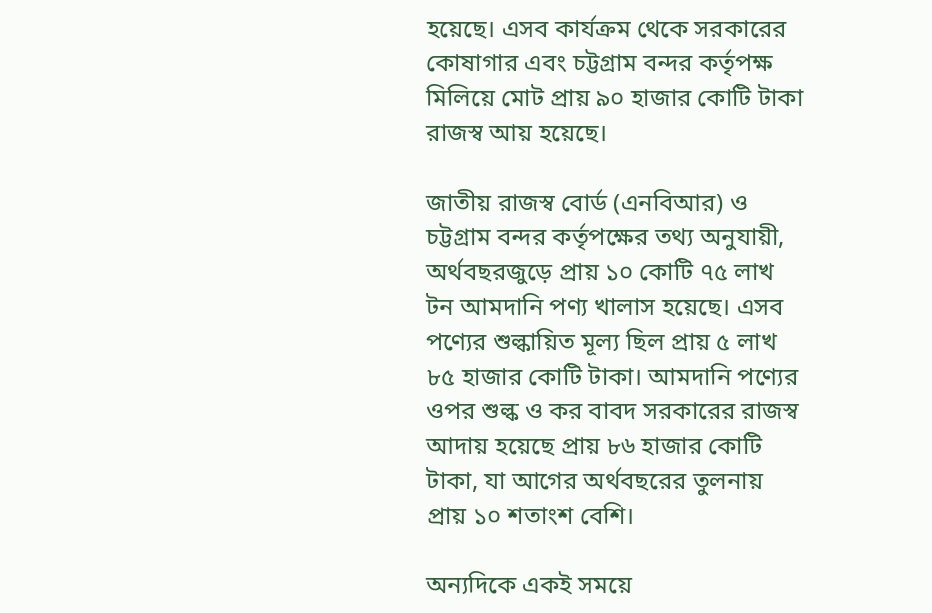হয়েছে। এসব কার্যক্রম থেকে সরকারের কোষাগার এবং চট্টগ্রাম বন্দর কর্তৃপক্ষ মিলিয়ে মোট প্রায় ৯০ হাজার কোটি টাকা রাজস্ব আয় হয়েছে।

জাতীয় রাজস্ব বোর্ড (এনবিআর) ও চট্টগ্রাম বন্দর কর্তৃপক্ষের তথ্য অনুযায়ী, অর্থবছরজুড়ে প্রায় ১০ কোটি ৭৫ লাখ টন আমদানি পণ্য খালাস হয়েছে। এসব পণ্যের শুল্কায়িত মূল্য ছিল প্রায় ৫ লাখ ৮৫ হাজার কোটি টাকা। আমদানি পণ্যের ওপর শুল্ক ও কর বাবদ সরকারের রাজস্ব আদায় হয়েছে প্রায় ৮৬ হাজার কোটি টাকা, যা আগের অর্থবছরের তুলনায় প্রায় ১০ শতাংশ বেশি।

অন্যদিকে একই সময়ে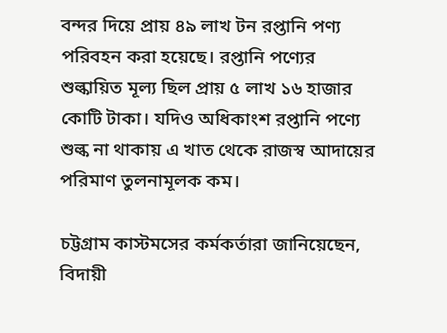বন্দর দিয়ে প্রায় ৪৯ লাখ টন রপ্তানি পণ্য পরিবহন করা হয়েছে। রপ্তানি পণ্যের শুল্কায়িত মূল্য ছিল প্রায় ৫ লাখ ১৬ হাজার কোটি টাকা। যদিও অধিকাংশ রপ্তানি পণ্যে শুল্ক না থাকায় এ খাত থেকে রাজস্ব আদায়ের পরিমাণ তুলনামূলক কম।

চট্টগ্রাম কাস্টমসের কর্মকর্তারা জানিয়েছেন, বিদায়ী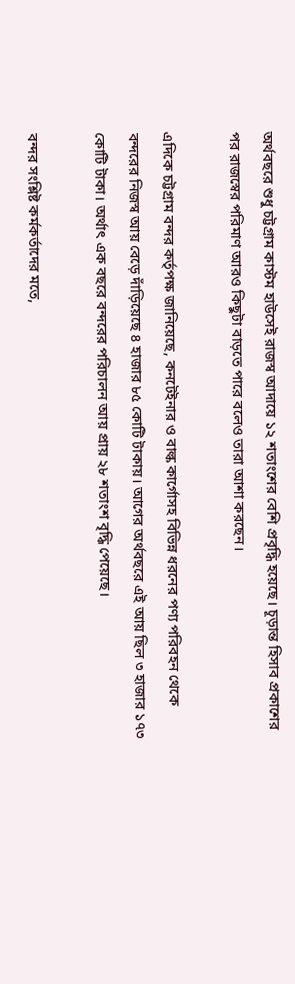অর্থবছরে শুধু চট্টগ্রাম কাস্টম হাউসেই রাজস্ব আদায়ে ১২ শতাংশের বেশি প্রবৃদ্ধি হয়েছে। চূড়ান্ত হিসাব প্রকাশের পর রাজস্বের পরিমাণ আরও কিছুটা বাড়তে পারে বলেও তারা আশা করছেন।

এদিকে চট্টগ্রাম বন্দর কর্তৃপক্ষ জানিয়েছে, কনটেইনার ও বাল্ক কার্গোসহ বিভিন্ন ধরনের পণ্য পরিবহন থেকে বন্দরের নিজস্ব আয় বেড়ে দাঁড়িয়েছে ৪ হাজার ৮৫ কোটি টাকায়। আগের অর্থবছরে এই আয় ছিল ৩ হাজার ১৭৩ কোটি টাকা। অর্থাৎ এক বছরে বন্দরের পরিচালন আয় প্রায় ২৮ শতাংশ বৃদ্ধি পেয়েছে।

বন্দর সংশ্লিষ্ট কর্মকর্তাদের মতে,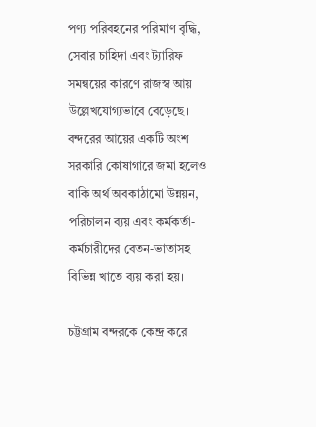পণ্য পরিবহনের পরিমাণ বৃদ্ধি, সেবার চাহিদা এবং ট্যারিফ সমন্বয়ের কারণে রাজস্ব আয় উল্লেখযোগ্যভাবে বেড়েছে। বন্দরের আয়ের একটি অংশ সরকারি কোষাগারে জমা হলেও বাকি অর্থ অবকাঠামো উন্নয়ন, পরিচালন ব্যয় এবং কর্মকর্তা-কর্মচারীদের বেতন-ভাতাসহ বিভিন্ন খাতে ব্যয় করা হয়।

চট্টগ্রাম বন্দরকে কেন্দ্র করে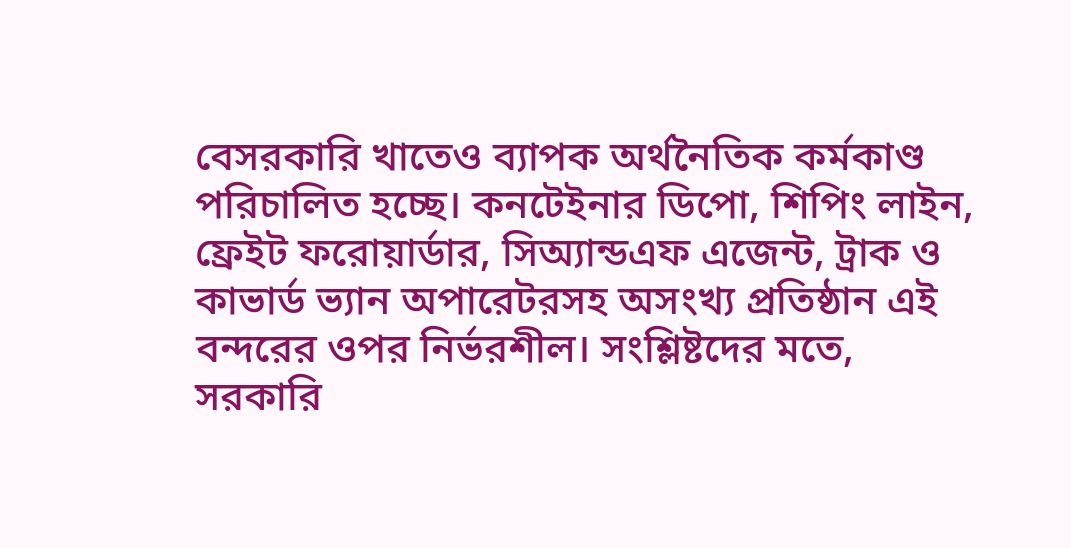বেসরকারি খাতেও ব্যাপক অর্থনৈতিক কর্মকাণ্ড পরিচালিত হচ্ছে। কনটেইনার ডিপো, শিপিং লাইন, ফ্রেইট ফরোয়ার্ডার, সিঅ্যান্ডএফ এজেন্ট, ট্রাক ও কাভার্ড ভ্যান অপারেটরসহ অসংখ্য প্রতিষ্ঠান এই বন্দরের ওপর নির্ভরশীল। সংশ্লিষ্টদের মতে, সরকারি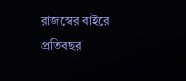রাজস্বের বাইরে প্রতিবছর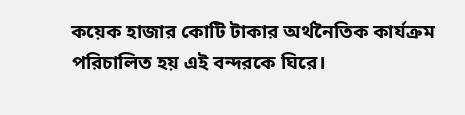কয়েক হাজার কোটি টাকার অর্থনৈতিক কার্যক্রম পরিচালিত হয় এই বন্দরকে ঘিরে।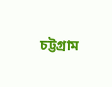চট্টগ্রাম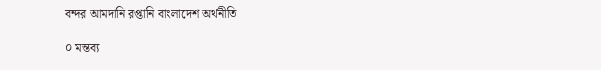বন্দর আমদানি রপ্তানি বাংলাদেশ অর্থনীতি

০ মন্তব্য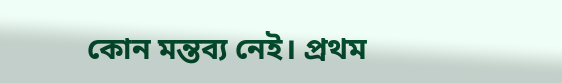কোন মন্তব্য নেই। প্রথম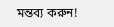মন্তব্য করুন!